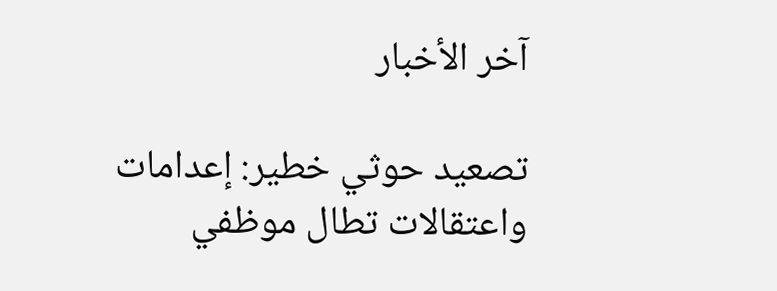آخر الأخبار

تصعيد حوثي خطير: إعدامات واعتقالات تطال موظفي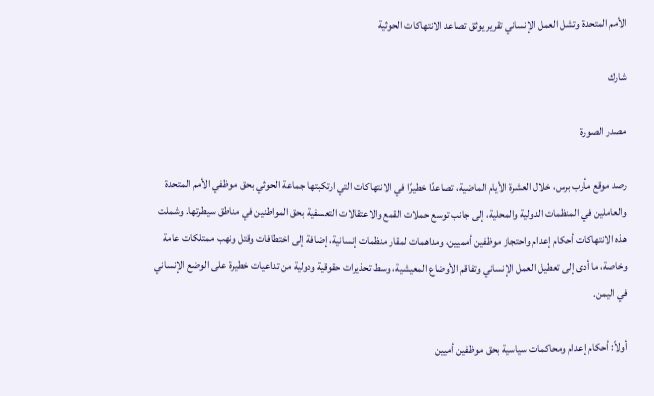الأمم المتحدة وتشل العمل الإنساني تقرير يوثق تصاعد الانتهاكات الحوثية

شارك

مصدر الصورة

رصد موقع مأرب برس، خلال العشرة الأيام الماضية، تصاعدًا خطيرًا في الانتهاكات التي ارتكبتها جماعة الحوثي بحق موظفي الأمم المتحدة والعاملين في المنظمات الدولية والمحلية، إلى جانب توسع حملات القمع والاعتقالات التعسفية بحق المواطنين في مناطق سيطرتها. وشملت هذه الانتهاكات أحكام إعدام واحتجاز موظفين أمميين، ومداهمات لمقار منظمات إنسانية، إضافة إلى اختطافات وقتل ونهب ممتلكات عامة وخاصة، ما أدى إلى تعطيل العمل الإنساني وتفاقم الأوضاع المعيشية، وسط تحذيرات حقوقية ودولية من تداعيات خطيرة على الوضع الإنساني في اليمن.

أولاً: أحكام إعدام ومحاكمات سياسية بحق موظفين أميين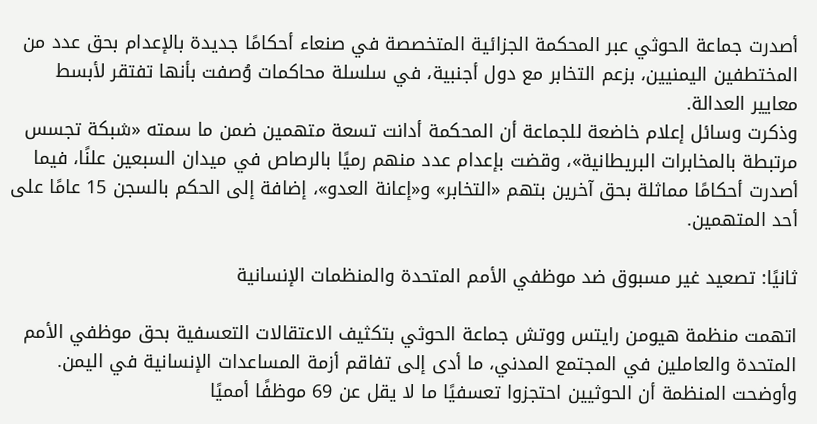أصدرت جماعة الحوثي عبر المحكمة الجزائية المتخصصة في صنعاء أحكامًا جديدة بالإعدام بحق عدد من المختطفين اليمنيين، بزعم التخابر مع دول أجنبية، في سلسلة محاكمات وُصفت بأنها تفتقر لأبسط معايير العدالة.
وذكرت وسائل إعلام خاضعة للجماعة أن المحكمة أدانت تسعة متهمين ضمن ما سمته «شبكة تجسس مرتبطة بالمخابرات البريطانية»، وقضت بإعدام عدد منهم رميًا بالرصاص في ميدان السبعين علنًا، فيما أصدرت أحكامًا مماثلة بحق آخرين بتهم «التخابر» و«إعانة العدو»، إضافة إلى الحكم بالسجن 15 عامًا على أحد المتهمين.

ثانيًا: تصعيد غير مسبوق ضد موظفي الأمم المتحدة والمنظمات الإنسانية

اتهمت منظمة هيومن رايتس ووتش جماعة الحوثي بتكثيف الاعتقالات التعسفية بحق موظفي الأمم المتحدة والعاملين في المجتمع المدني، ما أدى إلى تفاقم أزمة المساعدات الإنسانية في اليمن.
وأوضحت المنظمة أن الحوثيين احتجزوا تعسفيًا ما لا يقل عن 69 موظفًا أمميًا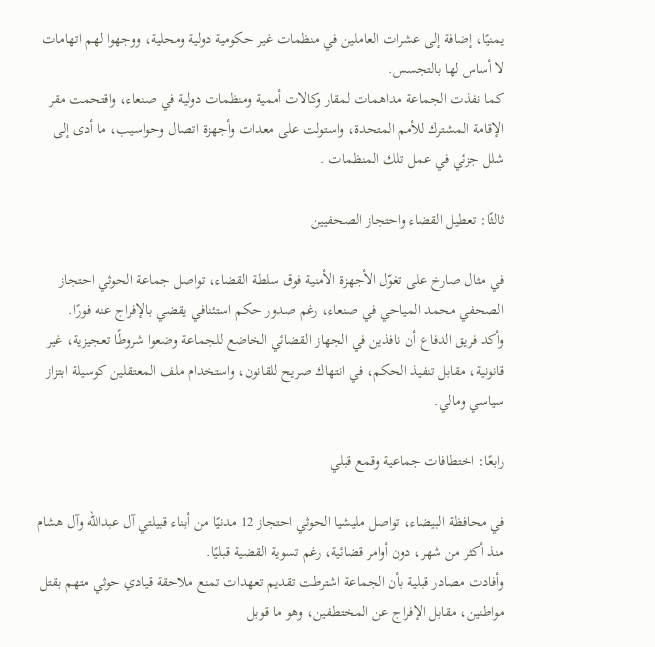يمنيًا، إضافة إلى عشرات العاملين في منظمات غير حكومية دولية ومحلية، ووجهوا لهم اتهامات لا أساس لها بالتجسس.
كما نفذت الجماعة مداهمات لمقار وكالات أممية ومنظمات دولية في صنعاء، واقتحمت مقر الإقامة المشترك للأمم المتحدة، واستولت على معدات وأجهزة اتصال وحواسيب، ما أدى إلى شلل جزئي في عمل تلك المنظمات .

ثالثًا: تعطيل القضاء واحتجاز الصحفيين

في مثال صارخ على تغوّل الأجهزة الأمنية فوق سلطة القضاء، تواصل جماعة الحوثي احتجاز الصحفي محمد المياحي في صنعاء، رغم صدور حكم استئنافي يقضي بالإفراج عنه فورًا.
وأكد فريق الدفاع أن نافذين في الجهاز القضائي الخاضع للجماعة وضعوا شروطًا تعجيزية، غير قانونية، مقابل تنفيذ الحكم، في انتهاك صريح للقانون، واستخدام ملف المعتقلين كوسيلة ابتزاز سياسي ومالي.

رابعًا: اختطافات جماعية وقمع قبلي

في محافظة البيضاء، تواصل مليشيا الحوثي احتجاز 12 مدنيًا من أبناء قبيلتي آل عبدالله وآل هشام منذ أكثر من شهر، دون أوامر قضائية، رغم تسوية القضية قبليًا.
وأفادت مصادر قبلية بأن الجماعة اشترطت تقديم تعهدات تمنع ملاحقة قيادي حوثي متهم بقتل مواطنين، مقابل الإفراج عن المختطفين، وهو ما قوبل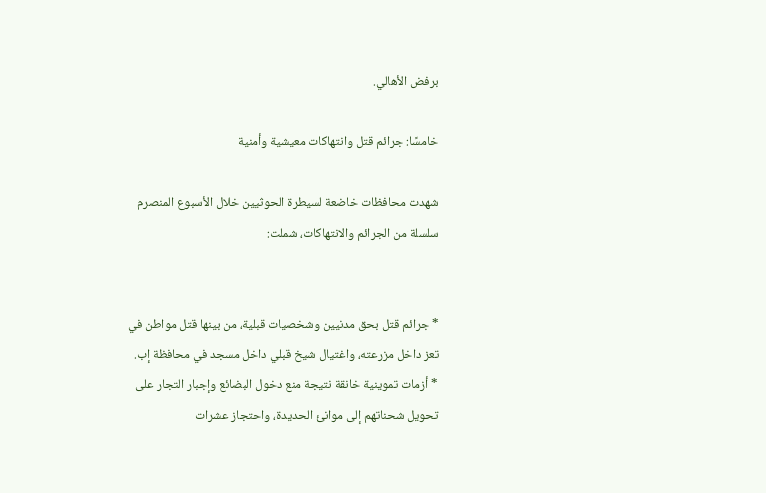برفض الأهالي.

خامسًا: جرائم قتل وانتهاكات معيشية وأمنية

شهدت محافظات خاضعة لسيطرة الحوثيين خلال الأسبوع المنصرم سلسلة من الجرائم والانتهاكات، شملت:


* جرائم قتل بحق مدنيين وشخصيات قبلية، من بينها قتل مواطن في تعز داخل مزرعته، واغتيال شيخ قبلي داخل مسجد في محافظة إب.
* أزمات تموينية خانقة نتيجة منع دخول البضائع وإجبار التجار على تحويل شحناتهم إلى موانئ الحديدة، واحتجاز عشرات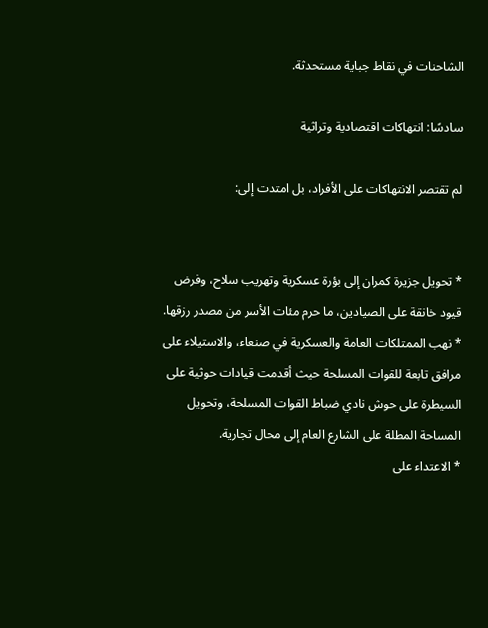الشاحنات في نقاط جباية مستحدثة.

سادسًا: انتهاكات اقتصادية وتراثية

لم تقتصر الانتهاكات على الأفراد، بل امتدت إلى:


* تحويل جزيرة كمران إلى بؤرة عسكرية وتهريب سلاح، وفرض قيود خانقة على الصيادين، ما حرم مئات الأسر من مصدر رزقها.
* نهب الممتلكات العامة والعسكرية في صنعاء، والاستيلاء على مرافق تابعة للقوات المسلحة حيث أقدمت قيادات حوثية على السيطرة على حوش نادي ضباط القوات المسلحة، وتحويل المساحة المطلة على الشارع العام إلى محال تجارية.
* الاعتداء على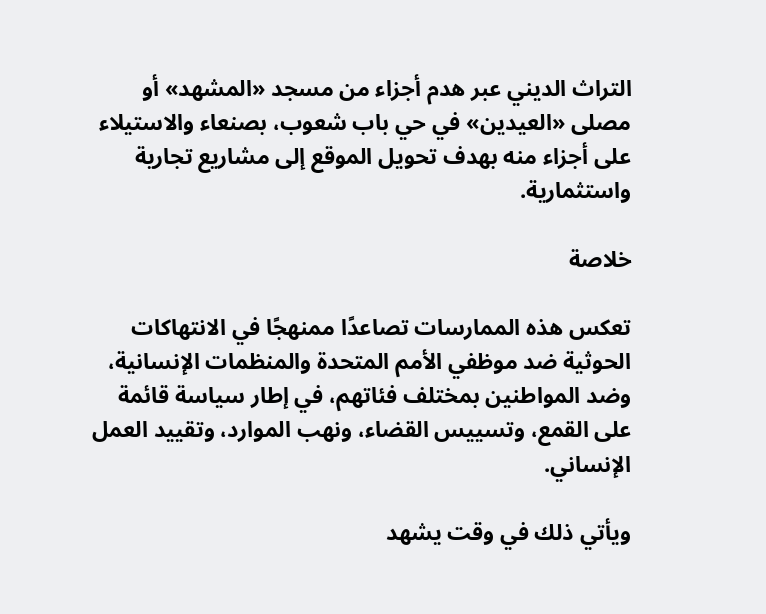التراث الديني عبر هدم أجزاء من مسجد «المشهد» أو مصلى «العيدين» في حي باب شعوب، بصنعاء والاستيلاء على أجزاء منه بهدف تحويل الموقع إلى مشاريع تجارية واستثمارية.

خلاصة

تعكس هذه الممارسات تصاعدًا ممنهجًا في الانتهاكات الحوثية ضد موظفي الأمم المتحدة والمنظمات الإنسانية، وضد المواطنين بمختلف فئاتهم، في إطار سياسة قائمة على القمع، وتسييس القضاء، ونهب الموارد، وتقييد العمل الإنساني.

ويأتي ذلك في وقت يشهد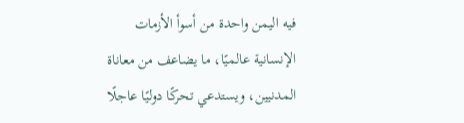فيه اليمن واحدة من أسوأ الأزمات الإنسانية عالميًا، ما يضاعف من معاناة المدنيين، ويستدعي تحركًا دوليًا عاجلًا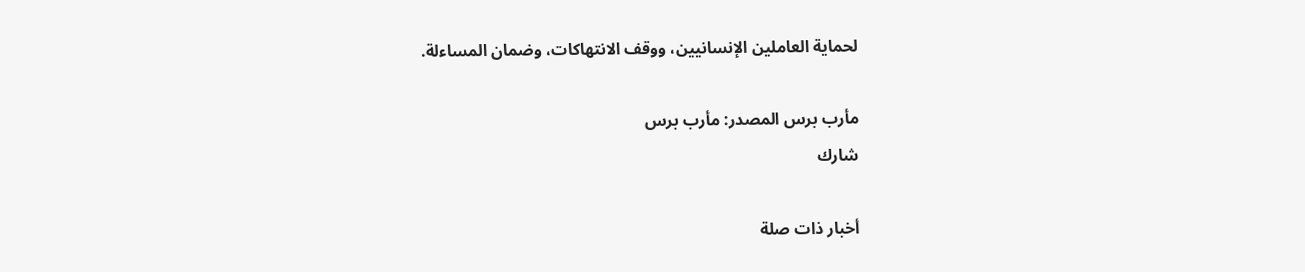لحماية العاملين الإنسانيين، ووقف الانتهاكات، وضمان المساءلة.

مأرب برس المصدر: مأرب برس
شارك

أخبار ذات صلة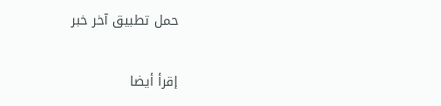حمل تطبيق آخر خبر

إقرأ أيضا